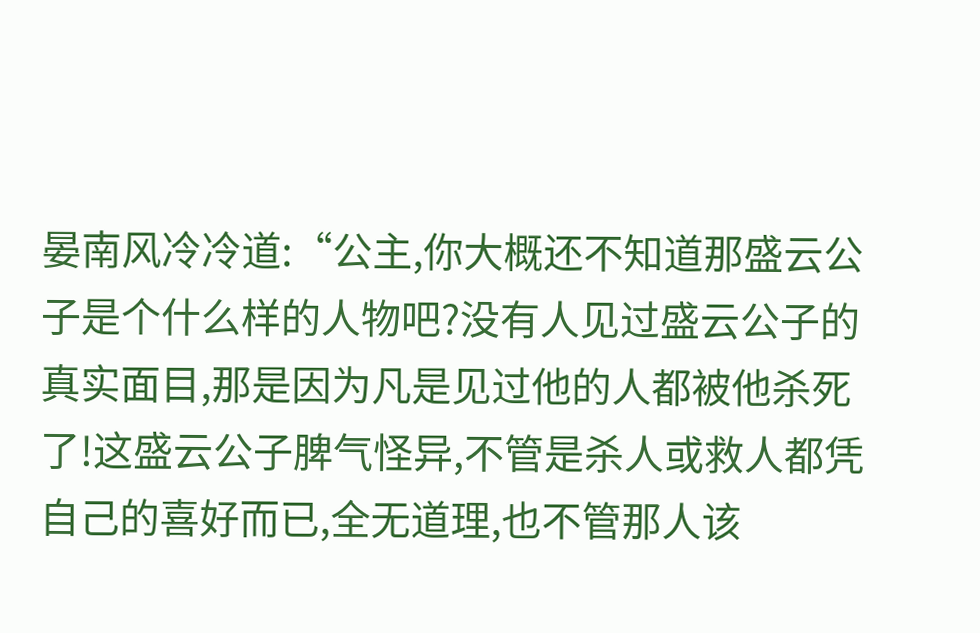晏南风冷冷道:“公主,你大概还不知道那盛云公子是个什么样的人物吧?没有人见过盛云公子的真实面目,那是因为凡是见过他的人都被他杀死了!这盛云公子脾气怪异,不管是杀人或救人都凭自己的喜好而已,全无道理,也不管那人该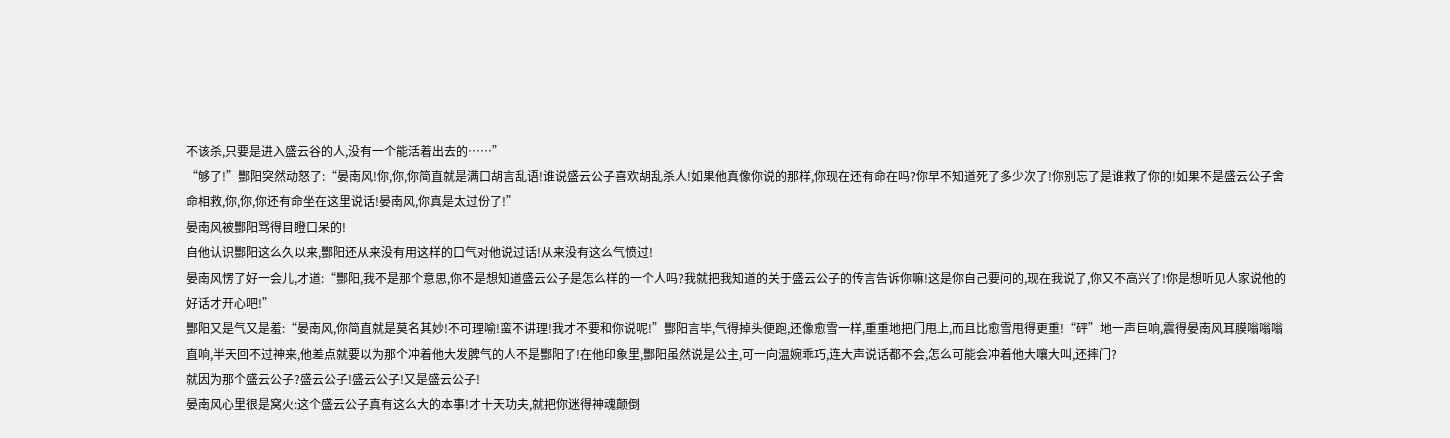不该杀,只要是进入盛云谷的人,没有一个能活着出去的……”
“够了!”酆阳突然动怒了:“晏南风!你,你,你简直就是满口胡言乱语!谁说盛云公子喜欢胡乱杀人!如果他真像你说的那样,你现在还有命在吗?你早不知道死了多少次了!你别忘了是谁救了你的!如果不是盛云公子舍命相救,你,你,你还有命坐在这里说话!晏南风,你真是太过份了!”
晏南风被酆阳骂得目瞪口呆的!
自他认识酆阳这么久以来,酆阳还从来没有用这样的口气对他说过话!从来没有这么气愤过!
晏南风愣了好一会儿,才道:“酆阳,我不是那个意思,你不是想知道盛云公子是怎么样的一个人吗?我就把我知道的关于盛云公子的传言告诉你嘛!这是你自己要问的,现在我说了,你又不高兴了!你是想听见人家说他的好话才开心吧!”
酆阳又是气又是羞:“晏南风,你简直就是莫名其妙!不可理喻!蛮不讲理!我才不要和你说呢!”酆阳言毕,气得掉头便跑,还像愈雪一样,重重地把门甩上,而且比愈雪甩得更重!“砰”地一声巨响,震得晏南风耳膜嗡嗡嗡直响,半天回不过神来,他差点就要以为那个冲着他大发脾气的人不是酆阳了!在他印象里,酆阳虽然说是公主,可一向温婉乖巧,连大声说话都不会,怎么可能会冲着他大嚷大叫,还摔门?
就因为那个盛云公子?盛云公子!盛云公子!又是盛云公子!
晏南风心里很是窝火:这个盛云公子真有这么大的本事!才十天功夫,就把你迷得神魂颠倒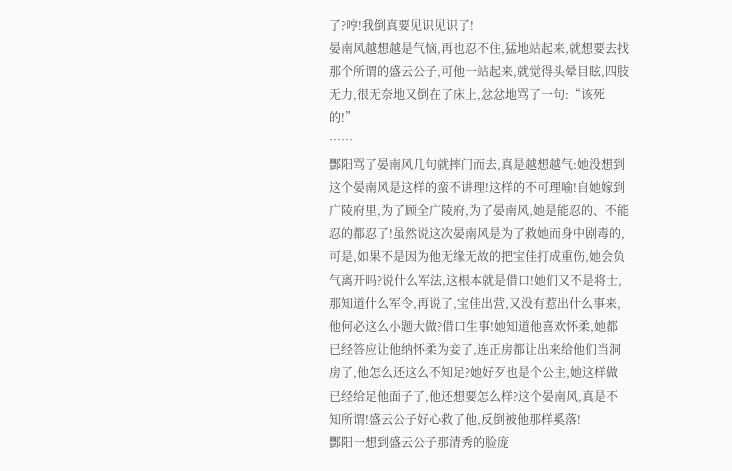了?哼!我倒真要见识见识了!
晏南风越想越是气恼,再也忍不住,猛地站起来,就想要去找那个所谓的盛云公子,可他一站起来,就觉得头晕目眩,四肢无力,很无奈地又倒在了床上,忿忿地骂了一句:“该死的!”
……
酆阳骂了晏南风几句就摔门而去,真是越想越气:她没想到这个晏南风是这样的蛮不讲理!这样的不可理喻!自她嫁到广陵府里,为了顾全广陵府,为了晏南风,她是能忍的、不能忍的都忍了!虽然说这次晏南风是为了救她而身中剧毒的,可是,如果不是因为他无缘无故的把宝佳打成重伤,她会负气离开吗?说什么军法,这根本就是借口!她们又不是将士,那知道什么军令,再说了,宝佳出营,又没有惹出什么事来,他何必这么小题大做?借口生事!她知道他喜欢怀柔,她都已经答应让他纳怀柔为妾了,连正房都让出来给他们当洞房了,他怎么还这么不知足?她好歹也是个公主,她这样做已经给足他面子了,他还想要怎么样?这个晏南风,真是不知所谓!盛云公子好心救了他,反倒被他那样奚落!
酆阳一想到盛云公子那清秀的脸庞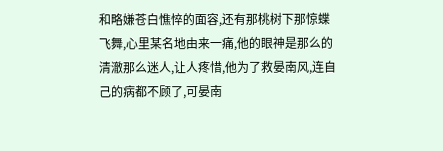和略嫌苍白憔悴的面容,还有那桃树下那惊蝶飞舞,心里某名地由来一痛,他的眼神是那么的清澈那么迷人,让人疼惜,他为了救晏南风,连自己的病都不顾了,可晏南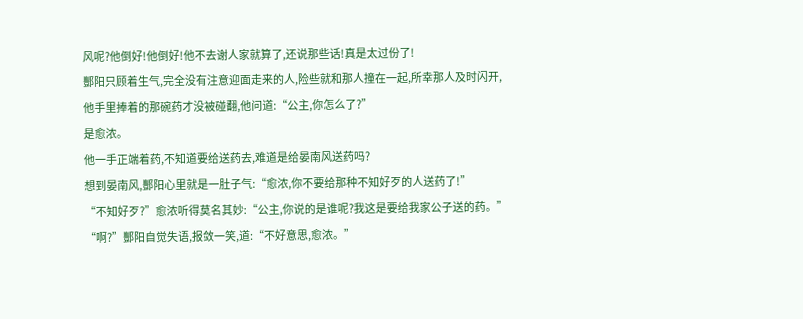风呢?他倒好!他倒好!他不去谢人家就算了,还说那些话!真是太过份了!
酆阳只顾着生气,完全没有注意迎面走来的人,险些就和那人撞在一起,所幸那人及时闪开,他手里捧着的那碗药才没被碰翻,他问道:“公主,你怎么了?”
是愈浓。
他一手正端着药,不知道要给送药去,难道是给晏南风送药吗?
想到晏南风,酆阳心里就是一肚子气:“愈浓,你不要给那种不知好歹的人送药了!”
“不知好歹?”愈浓听得莫名其妙:“公主,你说的是谁呢?我这是要给我家公子送的药。”
“啊?”酆阳自觉失语,报敛一笑,道:“不好意思,愈浓。”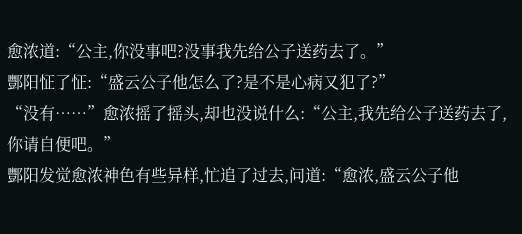愈浓道:“公主,你没事吧?没事我先给公子送药去了。”
酆阳怔了怔:“盛云公子他怎么了?是不是心病又犯了?”
“没有……”愈浓摇了摇头,却也没说什么:“公主,我先给公子送药去了,你请自便吧。”
酆阳发觉愈浓神色有些异样,忙追了过去,问道:“愈浓,盛云公子他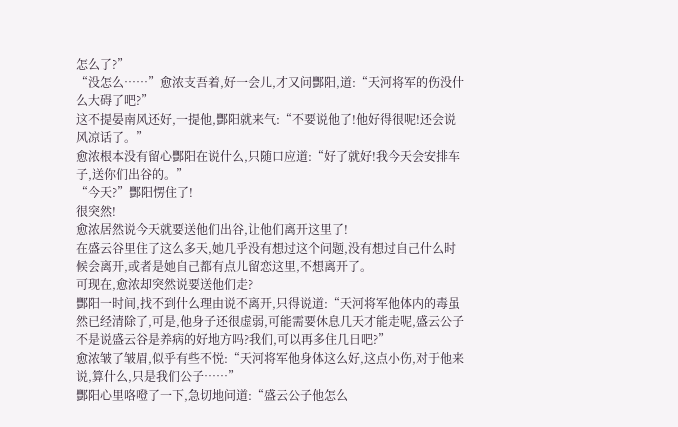怎么了?”
“没怎么……”愈浓支吾着,好一会儿,才又问酆阳,道:“天河将军的伤没什么大碍了吧?”
这不提晏南风还好,一提他,酆阳就来气:“不要说他了!他好得很呢!还会说风凉话了。”
愈浓根本没有留心酆阳在说什么,只随口应道:“好了就好!我今天会安排车子,送你们出谷的。”
“今天?”酆阳愣住了!
很突然!
愈浓居然说今天就要送他们出谷,让他们离开这里了!
在盛云谷里住了这么多天,她几乎没有想过这个问题,没有想过自己什么时候会离开,或者是她自己都有点儿留恋这里,不想离开了。
可现在,愈浓却突然说要送他们走?
酆阳一时间,找不到什么理由说不离开,只得说道:“天河将军他体内的毒虽然已经清除了,可是,他身子还很虚弱,可能需要休息几天才能走呢,盛云公子不是说盛云谷是养病的好地方吗?我们,可以再多住几日吧?”
愈浓皱了皱眉,似乎有些不悦:“天河将军他身体这么好,这点小伤,对于他来说,算什么,只是我们公子……”
酆阳心里咯噔了一下,急切地问道:“盛云公子他怎么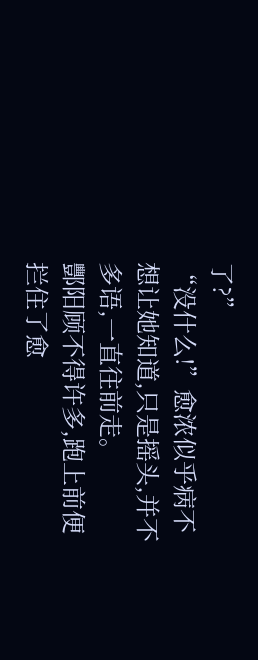了?”
“没什么!”愈浓似乎病不想让她知道,只是摇头,并不多语,一直往前走。
酆阳顾不得许多,跑上前便拦住了愈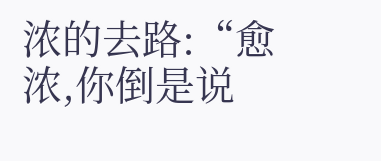浓的去路:“愈浓,你倒是说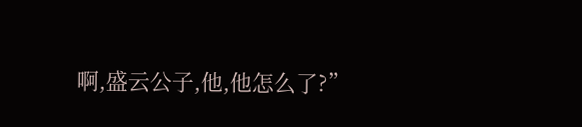啊,盛云公子,他,他怎么了?”